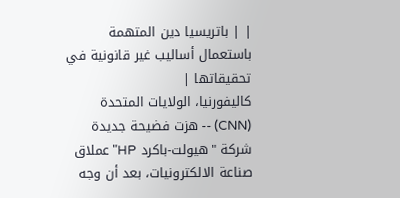| | باتريسيا دين المتهمة باستعمال أساليب غير قانونية في تحقيقاتها |
كاليفورنيا، الولايات المتحدة (CNN) -- هزت فضيحة جديدة شركة "هيولت-باكرد HP" عملاق صناعة الالكترونيات، بعد أن وجه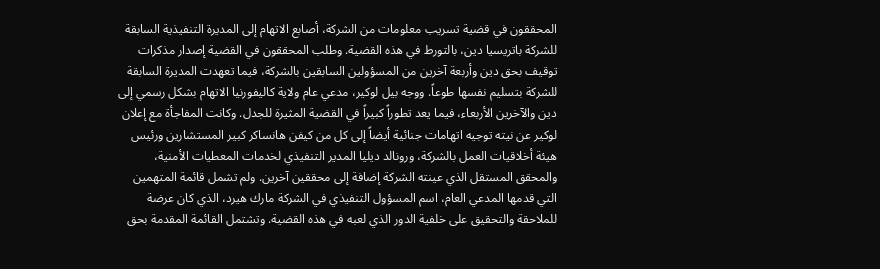المحققون في قضية تسريب معلومات من الشركة، أصابع الاتهام إلى المديرة التنفيذية السابقة للشركة باتريسيا دين، بالتورط في هذه القضية. وطلب المحققون في القضية إصدار مذكرات توقيف بحق دين وأربعة آخرين من المسؤولين السابقين بالشركة، فيما تعهدت المديرة السابقة للشركة بتسليم نفسها طوعاً. ووجه بيل لوكير، مدعي عام ولاية كاليفورنيا الاتهام بشكل رسمي إلى دين والآخرين الأربعاء، فيما يعد تطوراً كبيراً في القضية المثيرة للجدل. وكانت المفاجأة مع إعلان لوكير عن نيته توجيه اتهامات جنائية أيضاً إلى كل من كيفن هانساكر كبير المستشارين ورئيس هيئة أخلاقيات العمل بالشركة، ورونالد ديليا المدير التنفيذي لخدمات المعطيات الأمنية، والمحقق المستقل الذي عينته الشركة إضافة إلى محققين آخرين. ولم تشمل قائمة المتهمين التي قدمها المدعي العام، اسم المسؤول التنفيذي في الشركة مارك هيرد، الذي كان عرضة للملاحقة والتحقيق على خلفية الدور الذي لعبه في هذه القضية. وتشتمل القائمة المقدمة بحق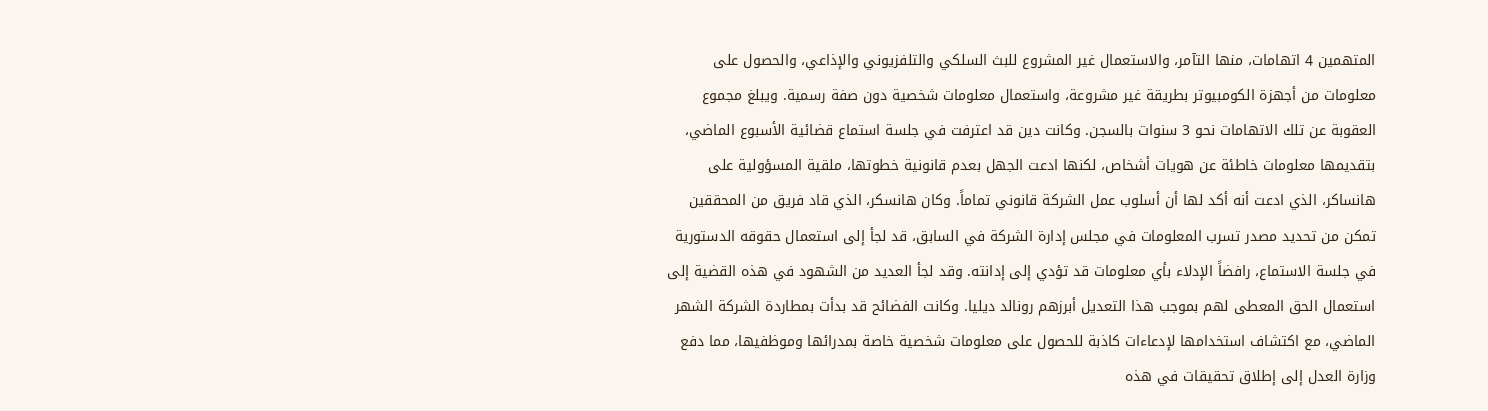المتهمين 4 اتهامات، منها التآمر، والاستعمال غير المشروع للبث السلكي والتلفزيوني والإذاعي، والحصول على معلومات من أجهزة الكومبيوتر بطريقة غير مشروعة، واستعمال معلومات شخصية دون صفة رسمية. ويبلغ مجموع العقوبة عن تلك الاتهامات نحو 3 سنوات بالسجن. وكانت دين قد اعترفت في جلسة استماع قضائية الأسبوع الماضي، بتقديمها معلومات خاطئة عن هويات أشخاص، لكنها ادعت الجهل بعدم قانونية خطوتها، ملقية المسؤولية على هانساكر، الذي ادعت أنه أكد لها أن أسلوب عمل الشركة قانوني تماماً. وكان هانسكر، الذي قاد فريق من المحققين تمكن من تحديد مصدر تسرب المعلومات في مجلس إدارة الشركة في السابق، قد لجأ إلى استعمال حقوقه الدستورية في جلسة الاستماع، رافضاً الإدلاء بأي معلومات قد تؤدي إلى إدانته. وقد لجأ العديد من الشهود في هذه القضية إلى استعمال الحق المعطى لهم بموجب هذا التعديل أبرزهم رونالد ديليا. وكانت الفضائح قد بدأت بمطاردة الشركة الشهر الماضي، مع اكتشاف استخدامها لإدعاءات كاذبة للحصول على معلومات شخصية خاصة بمدرائها وموظفيها، مما دفع وزارة العدل إلى إطلاق تحقيقات في هذه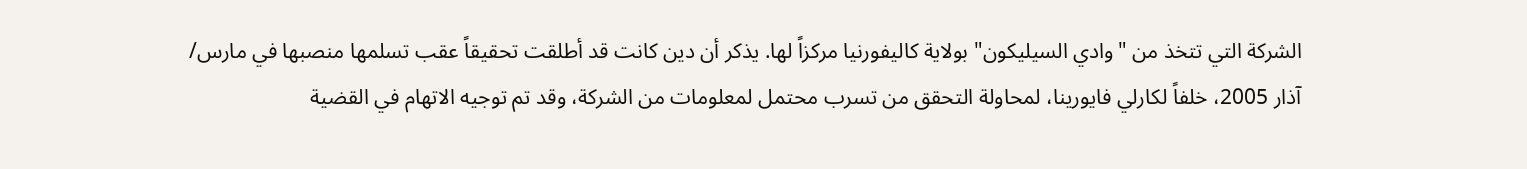الشركة التي تتخذ من "وادي السيليكون" بولاية كاليفورنيا مركزاً لها. يذكر أن دين كانت قد أطلقت تحقيقاً عقب تسلمها منصبها في مارس/ آذار 2005، خلفاً لكارلي فايورينا، لمحاولة التحقق من تسرب محتمل لمعلومات من الشركة، وقد تم توجيه الاتهام في القضية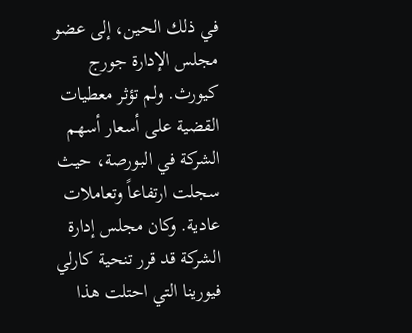في ذلك الحين، إلى عضو مجلس الإدارة جورج كيورث. ولم تؤثر معطيات القضية على أسعار أسهم الشركة في البورصة، حيث سجلت ارتفاعاً وتعاملات عادية. وكان مجلس إدارة الشركة قد قرر تنحية كارلي فيورينا التي احتلت هذا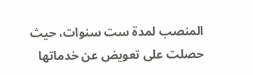المنصب لمدة ست سنوات، حيث حصلت على تعويض عن خدماتها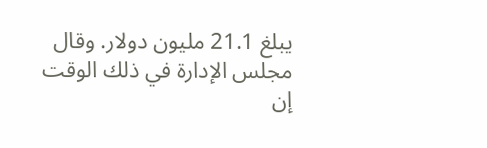يبلغ 21.1 مليون دولار. وقال مجلس الإدارة في ذلك الوقت إن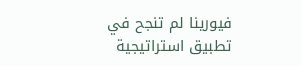فيورينا لم تنجح في تطبيق استراتيجية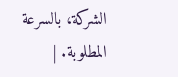الشركة، بالسرعة المطلوبة. |